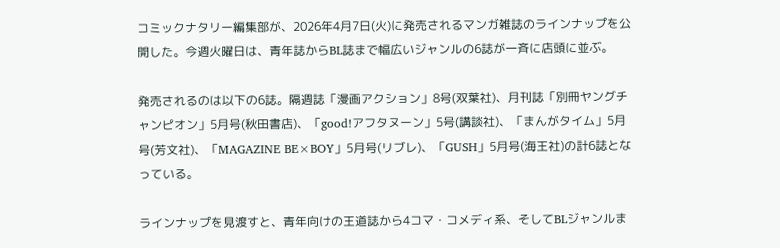コミックナタリー編集部が、2026年4月7日(火)に発売されるマンガ雑誌のラインナップを公開した。今週火曜日は、青年誌からBL誌まで幅広いジャンルの6誌が一斉に店頭に並ぶ。

発売されるのは以下の6誌。隔週誌「漫画アクション」8号(双葉社)、月刊誌「別冊ヤングチャンピオン」5月号(秋田書店)、「good!アフタヌーン」5号(講談社)、「まんがタイム」5月号(芳文社)、「MAGAZINE BE×BOY」5月号(リブレ)、「GUSH」5月号(海王社)の計6誌となっている。

ラインナップを見渡すと、青年向けの王道誌から4コマ・コメディ系、そしてBLジャンルま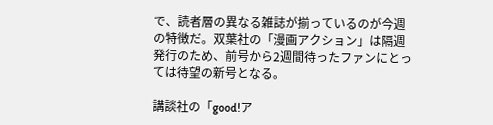で、読者層の異なる雑誌が揃っているのが今週の特徴だ。双葉社の「漫画アクション」は隔週発行のため、前号から2週間待ったファンにとっては待望の新号となる。

講談社の「good!ア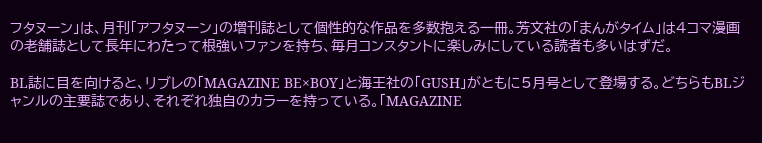フタヌーン」は、月刊「アフタヌーン」の増刊誌として個性的な作品を多数抱える一冊。芳文社の「まんがタイム」は4コマ漫画の老舗誌として長年にわたって根強いファンを持ち、毎月コンスタントに楽しみにしている読者も多いはずだ。

BL誌に目を向けると、リブレの「MAGAZINE BE×BOY」と海王社の「GUSH」がともに5月号として登場する。どちらもBLジャンルの主要誌であり、それぞれ独自のカラーを持っている。「MAGAZINE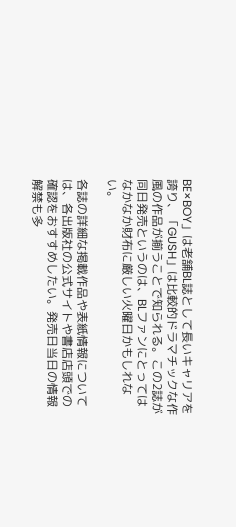BE×BOY」は老舗BL誌として長いキャリアを誇り、「GUSH」は比較的ドラマチックな作風の作品が揃うことで知られる。この2誌が同日発売というのは、BLファンにとってはなかなか財布に厳しい火曜日かもしれない。

各誌の詳細な掲載作品や表紙情報については、各出版社の公式サイトや書店店頭での確認をおすすめしたい。発売日当日の情報解禁も多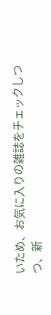いため、お気に入りの雑誌をチェックしつつ、新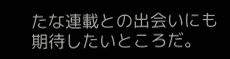たな連載との出会いにも期待したいところだ。